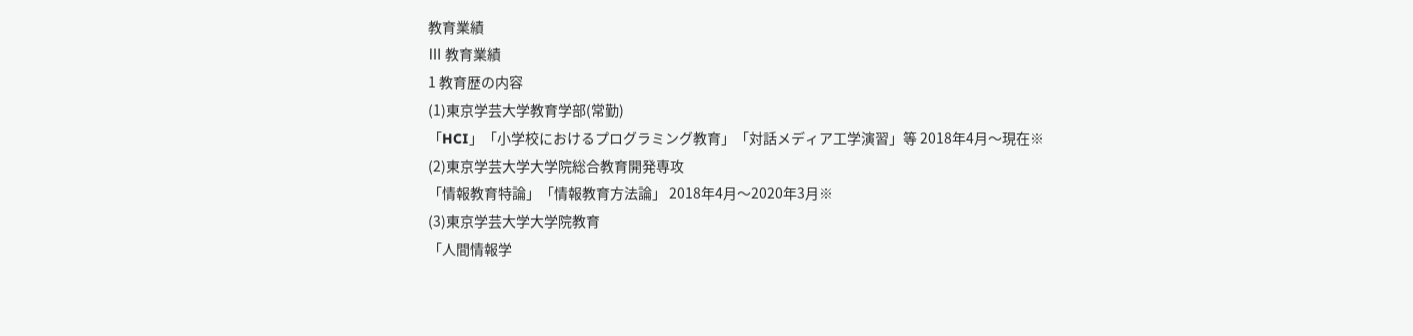教育業績
Ⅲ 教育業績
1 教育歴の内容
(1)東京学芸大学教育学部(常勤)
「HCI」「小学校におけるプログラミング教育」「対話メディア工学演習」等 2018年4月〜現在※
(2)東京学芸大学大学院総合教育開発専攻
「情報教育特論」「情報教育方法論」 2018年4月〜2020年3月※
(3)東京学芸大学大学院教育
「人間情報学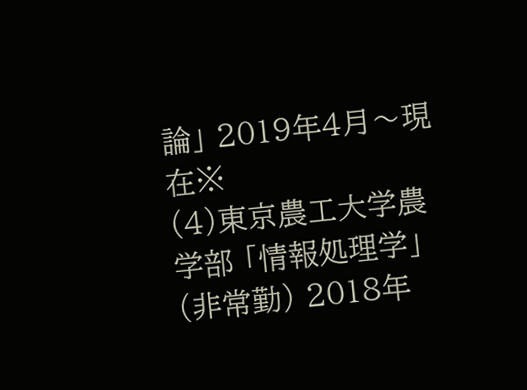論」 2019年4月〜現在※
(4)東京農工大学農学部 「情報処理学」(非常勤) 2018年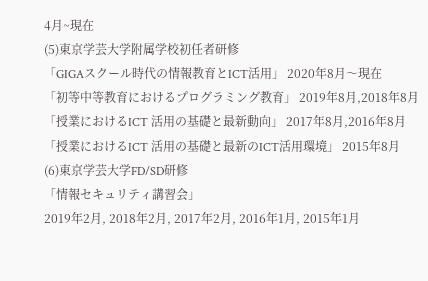4月~現在
(5)東京学芸大学附属学校初任者研修
「GIGAスクール時代の情報教育とICT活用」 2020年8月〜現在
「初等中等教育におけるプログラミング教育」 2019年8月,2018年8月
「授業におけるICT 活用の基礎と最新動向」 2017年8月,2016年8月
「授業におけるICT 活用の基礎と最新のICT活用環境」 2015年8月
(6)東京学芸大学FD/SD研修
「情報セキュリティ講習会」
2019年2月, 2018年2月, 2017年2月, 2016年1月, 2015年1月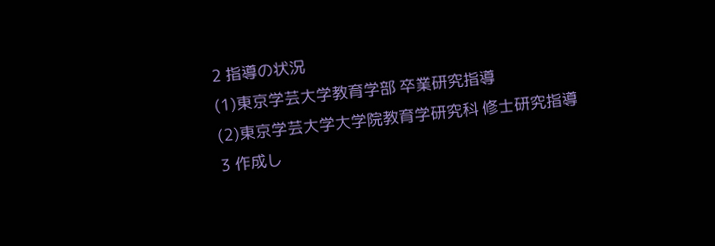2 指導の状況
(1)東京学芸大学教育学部 卒業研究指導
(2)東京学芸大学大学院教育学研究科 修士研究指導
3 作成し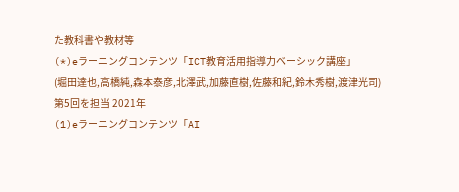た教科書や教材等
(*)eラーニングコンテンツ「ICT教育活用指導力ベーシック講座」
(堀田達也,高橋純,森本泰彦,北澤武,加藤直樹,佐藤和紀,鈴木秀樹,渡津光司)
第5回を担当 2021年
(1)eラーニングコンテンツ「AI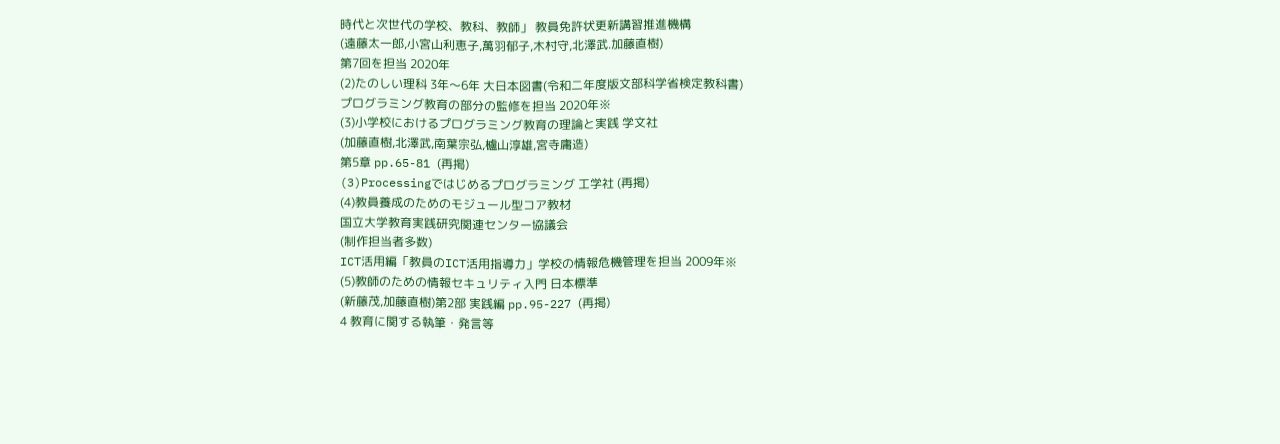時代と次世代の学校、教科、教師」 教員免許状更新講習推進機構
(遠藤太一郎,小宮山利恵子,萬羽郁子,木村守,北澤武.加藤直樹)
第7回を担当 2020年
(2)たのしい理科 3年〜6年 大日本図書(令和二年度版文部科学省検定教科書)
プログラミング教育の部分の監修を担当 2020年※
(3)小学校におけるプログラミング教育の理論と実践 学文社
(加藤直樹,北澤武,南葉宗弘,櫨山淳雄,宮寺庸造)
第5章 pp.65-81 (再掲)
(3)Processingではじめるプログラミング 工学社 (再掲)
(4)教員養成のためのモジュール型コア教材
国立大学教育実践研究関連センター協議会
(制作担当者多数)
ICT活用編「教員のICT活用指導力」学校の情報危機管理を担当 2009年※
(5)教師のための情報セキュリティ入門 日本標準
(新藤茂,加藤直樹)第2部 実践編 pp.95-227 (再掲)
4 教育に関する執筆・発言等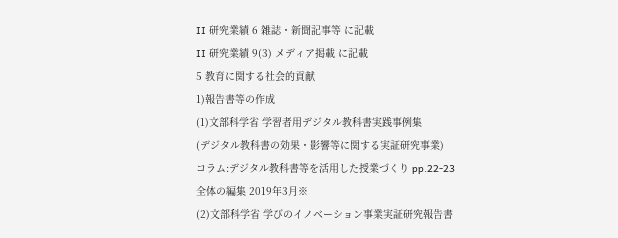II 研究業績 6 雑誌・新聞記事等 に記載
II 研究業績 9(3) メディア掲載 に記載
5 教育に関する社会的貢献
1)報告書等の作成
(1)文部科学省 学習者用デジタル教科書実践事例集
(デジタル教科書の効果・影響等に関する実証研究事業)
コラム:デジタル教科書等を活用した授業づくり pp.22-23
全体の編集 2019年3月※
(2)文部科学省 学びのイノベーション事業実証研究報告書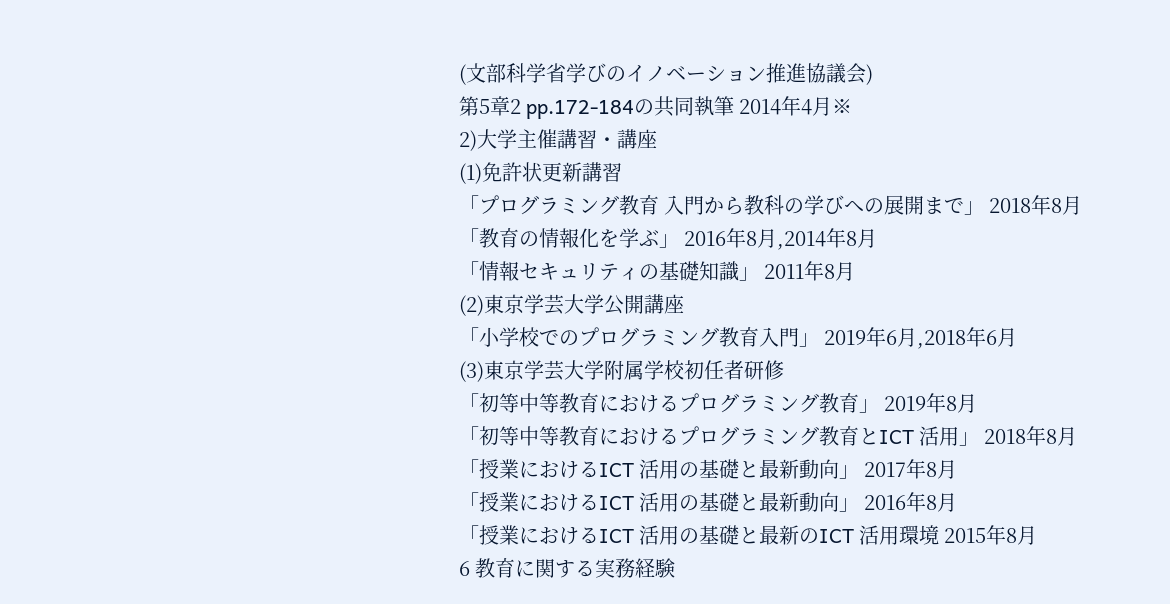(文部科学省学びのイノベーション推進協議会)
第5章2 pp.172-184の共同執筆 2014年4月※
2)大学主催講習・講座
(1)免許状更新講習
「プログラミング教育 入門から教科の学びへの展開まで」 2018年8月
「教育の情報化を学ぶ」 2016年8月,2014年8月
「情報セキュリティの基礎知識」 2011年8月
(2)東京学芸大学公開講座
「小学校でのプログラミング教育入門」 2019年6月,2018年6月
(3)東京学芸大学附属学校初任者研修
「初等中等教育におけるプログラミング教育」 2019年8月
「初等中等教育におけるプログラミング教育とICT 活用」 2018年8月
「授業におけるICT 活用の基礎と最新動向」 2017年8月
「授業におけるICT 活用の基礎と最新動向」 2016年8月
「授業におけるICT 活用の基礎と最新のICT 活用環境 2015年8月
6 教育に関する実務経験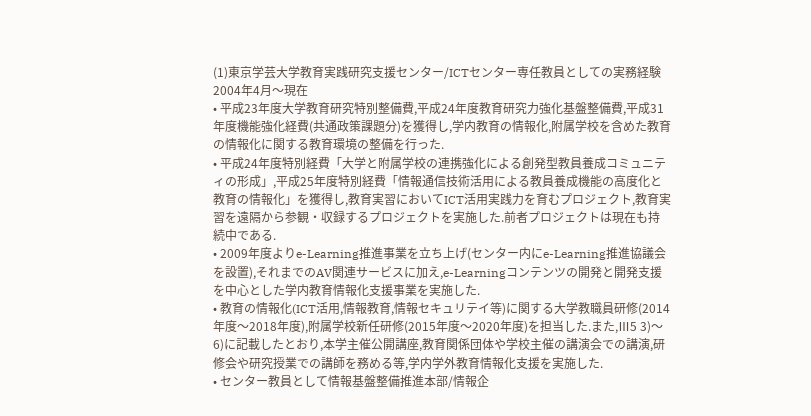(1)東京学芸大学教育実践研究支援センター/ICTセンター専任教員としての実務経験
2004年4月〜現在
• 平成23年度大学教育研究特別整備費,平成24年度教育研究力強化基盤整備費,平成31年度機能強化経費(共通政策課題分)を獲得し,学内教育の情報化,附属学校を含めた教育の情報化に関する教育環境の整備を行った.
• 平成24年度特別経費「大学と附属学校の連携強化による創発型教員養成コミュニティの形成」,平成25年度特別経費「情報通信技術活用による教員養成機能の高度化と教育の情報化」を獲得し,教育実習においてICT活用実践力を育むプロジェクト,教育実習を遠隔から参観・収録するプロジェクトを実施した.前者プロジェクトは現在も持続中である.
• 2009年度よりe-Learning推進事業を立ち上げ(センター内にe-Learning推進協議会を設置),それまでのAV関連サービスに加え,e-Learningコンテンツの開発と開発支援を中心とした学内教育情報化支援事業を実施した.
• 教育の情報化(ICT活用,情報教育,情報セキュリテイ等)に関する大学教職員研修(2014年度〜2018年度),附属学校新任研修(2015年度〜2020年度)を担当した.また,Ⅲ5 3)〜6)に記載したとおり,本学主催公開講座,教育関係団体や学校主催の講演会での講演,研修会や研究授業での講師を務める等,学内学外教育情報化支援を実施した.
• センター教員として情報基盤整備推進本部/情報企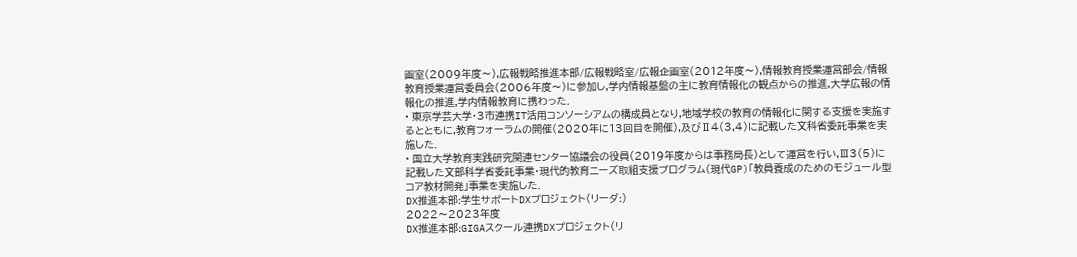画室(2009年度〜),広報戦略推進本部/広報戦略室/広報企画室(2012年度〜),情報教育授業運営部会/情報教育授業運営委員会(2006年度〜)に参加し,学内情報基盤の主に教育情報化の観点からの推進,大学広報の情報化の推進,学内情報教育に携わった.
• 東京学芸大学・3市連携IT活用コンソーシアムの構成員となり,地域学校の教育の情報化に関する支援を実施するとともに,教育フォーラムの開催(2020年に13回目を開催),及びⅡ4(3,4)に記載した文科省委託事業を実施した.
• 国立大学教育実践研究関連センター協議会の役員(2019年度からは事務局長)として運営を行い,Ⅲ3(5)に記載した文部科学省委託事業・現代的教育ニーズ取組支援プログラム(現代GP)「教員養成のためのモジュール型コア教材開発」事業を実施した.
DX推進本部:学生サポートDXプロジェクト(リーダ:)
2022〜2023年度
DX推進本部:GIGAスクール連携DXプロジェクト(リ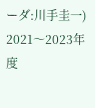ーダ:川手圭一)
2021〜2023年度